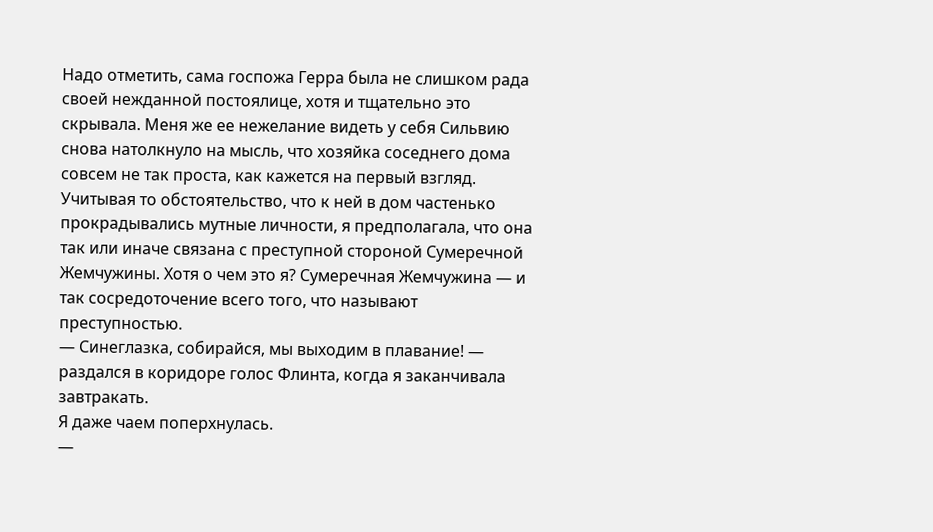Надо отметить, сама госпожа Герра была не слишком рада своей нежданной постоялице, хотя и тщательно это скрывала. Меня же ее нежелание видеть у себя Сильвию снова натолкнуло на мысль, что хозяйка соседнего дома совсем не так проста, как кажется на первый взгляд. Учитывая то обстоятельство, что к ней в дом частенько прокрадывались мутные личности, я предполагала, что она так или иначе связана с преступной стороной Сумеречной Жемчужины. Хотя о чем это я? Сумеречная Жемчужина — и так сосредоточение всего того, что называют преступностью.
— Синеглазка, собирайся, мы выходим в плавание! — раздался в коридоре голос Флинта, когда я заканчивала завтракать.
Я даже чаем поперхнулась.
—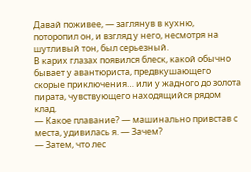Давай поживее, — заглянув в кухню, поторопил он, и взгляд у него, несмотря на шутливый тон, был серьезный.
В карих глазах появился блеск, какой обычно бывает у авантюриста, предвкушающего скорые приключения… или у жадного до золота пирата, чувствующего находящийся рядом клад.
— Какое плавание? — машинально привстав с места, удивилась я. — Зачем?
— Затем, что лес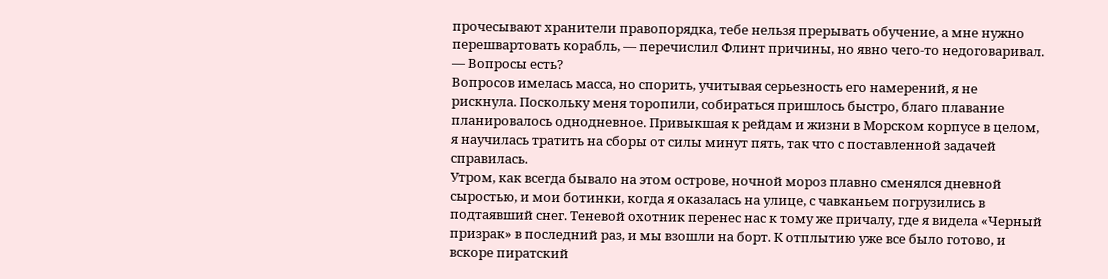прочесывают хранители правопорядка, тебе нельзя прерывать обучение, а мне нужно перешвартовать корабль, — перечислил Флинт причины, но явно чего-то недоговаривал. — Вопросы есть?
Вопросов имелась масса, но спорить, учитывая серьезность его намерений, я не рискнула. Поскольку меня торопили, собираться пришлось быстро, благо плавание планировалось однодневное. Привыкшая к рейдам и жизни в Морском корпусе в целом, я научилась тратить на сборы от силы минут пять, так что с поставленной задачей справилась.
Утром, как всегда бывало на этом острове, ночной мороз плавно сменялся дневной сыростью, и мои ботинки, когда я оказалась на улице, с чавканьем погрузились в подтаявший снег. Теневой охотник перенес нас к тому же причалу, где я видела «Черный призрак» в последний раз, и мы взошли на борт. К отплытию уже все было готово, и вскоре пиратский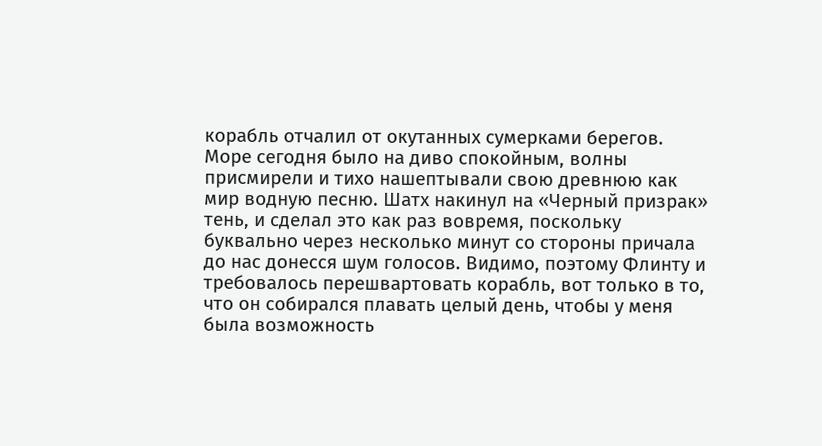корабль отчалил от окутанных сумерками берегов.
Море сегодня было на диво спокойным, волны присмирели и тихо нашептывали свою древнюю как мир водную песню. Шатх накинул на «Черный призрак» тень, и сделал это как раз вовремя, поскольку буквально через несколько минут со стороны причала до нас донесся шум голосов. Видимо, поэтому Флинту и требовалось перешвартовать корабль, вот только в то, что он собирался плавать целый день, чтобы у меня была возможность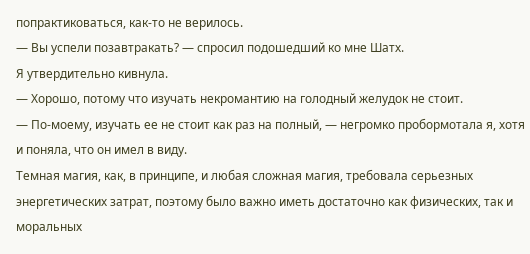попрактиковаться, как-то не верилось.
— Вы успели позавтракать? — спросил подошедший ко мне Шатх.
Я утвердительно кивнула.
— Хорошо, потому что изучать некромантию на голодный желудок не стоит.
— По-моему, изучать ее не стоит как раз на полный, — негромко пробормотала я, хотя и поняла, что он имел в виду.
Темная магия, как, в принципе, и любая сложная магия, требовала серьезных энергетических затрат, поэтому было важно иметь достаточно как физических, так и моральных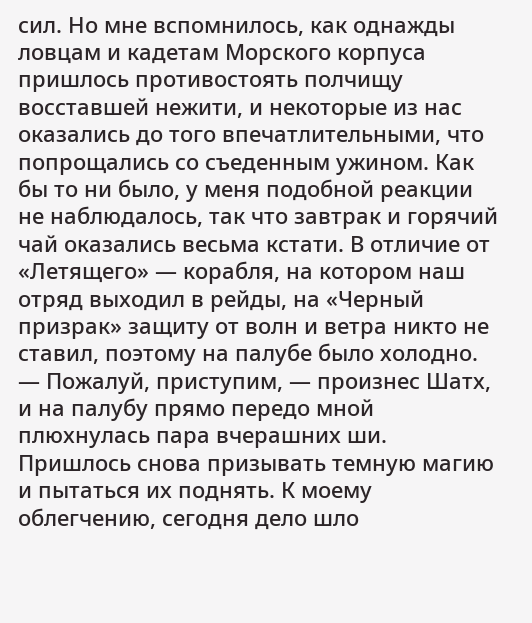сил. Но мне вспомнилось, как однажды ловцам и кадетам Морского корпуса пришлось противостоять полчищу восставшей нежити, и некоторые из нас оказались до того впечатлительными, что попрощались со съеденным ужином. Как бы то ни было, у меня подобной реакции не наблюдалось, так что завтрак и горячий чай оказались весьма кстати. В отличие от «Летящего» — корабля, на котором наш отряд выходил в рейды, на «Черный призрак» защиту от волн и ветра никто не ставил, поэтому на палубе было холодно.
— Пожалуй, приступим, — произнес Шатх, и на палубу прямо передо мной плюхнулась пара вчерашних ши.
Пришлось снова призывать темную магию и пытаться их поднять. К моему облегчению, сегодня дело шло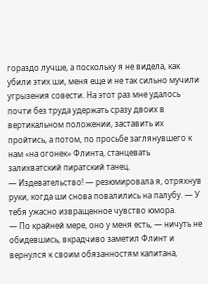гораздо лучше, а поскольку я не видела, как убили этих ши, меня еще и не так сильно мучили угрызения совести. На этот раз мне удалось почти без труда удержать сразу двоих в вертикальном положении, заставить их пройтись, а потом, по просьбе заглянувшего к нам «на огонек» Флинта, станцевать залихватский пиратский танец.
— Издевательство! — резюмировала я, отряхнув руки, когда ши снова повалились на палубу. — У тебя ужасно извращенное чувство юмора.
— По крайней мере, оно у меня есть, — ничуть не обидевшись, вкрадчиво заметил Флинт и вернулся к своим обязанностям капитана,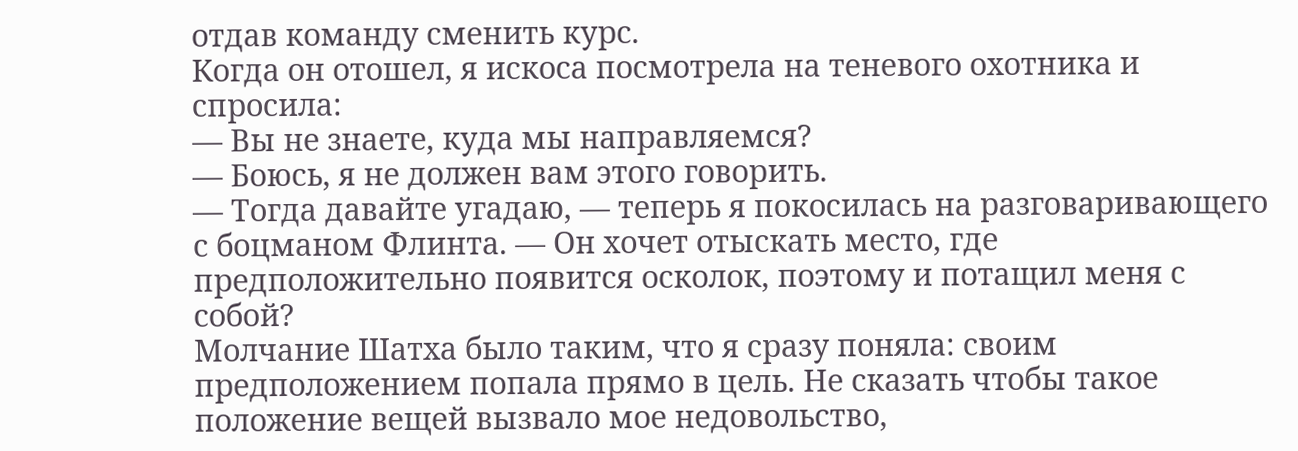отдав команду сменить курс.
Когда он отошел, я искоса посмотрела на теневого охотника и спросила:
— Вы не знаете, куда мы направляемся?
— Боюсь, я не должен вам этого говорить.
— Тогда давайте угадаю, — теперь я покосилась на разговаривающего с боцманом Флинта. — Он хочет отыскать место, где предположительно появится осколок, поэтому и потащил меня с собой?
Молчание Шатха было таким, что я сразу поняла: своим предположением попала прямо в цель. Не сказать чтобы такое положение вещей вызвало мое недовольство,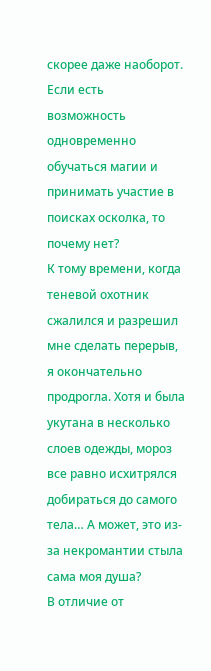скорее даже наоборот. Если есть возможность одновременно обучаться магии и принимать участие в поисках осколка, то почему нет?
К тому времени, когда теневой охотник сжалился и разрешил мне сделать перерыв, я окончательно продрогла. Хотя и была укутана в несколько слоев одежды, мороз все равно исхитрялся добираться до самого тела… А может, это из-за некромантии стыла сама моя душа?
В отличие от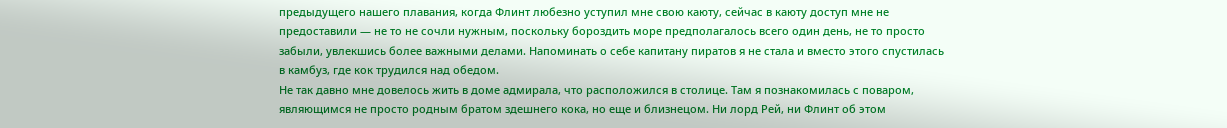предыдущего нашего плавания, когда Флинт любезно уступил мне свою каюту, сейчас в каюту доступ мне не предоставили — не то не сочли нужным, поскольку бороздить море предполагалось всего один день, не то просто забыли, увлекшись более важными делами. Напоминать о себе капитану пиратов я не стала и вместо этого спустилась в камбуз, где кок трудился над обедом.
Не так давно мне довелось жить в доме адмирала, что расположился в столице. Там я познакомилась с поваром, являющимся не просто родным братом здешнего кока, но еще и близнецом. Ни лорд Рей, ни Флинт об этом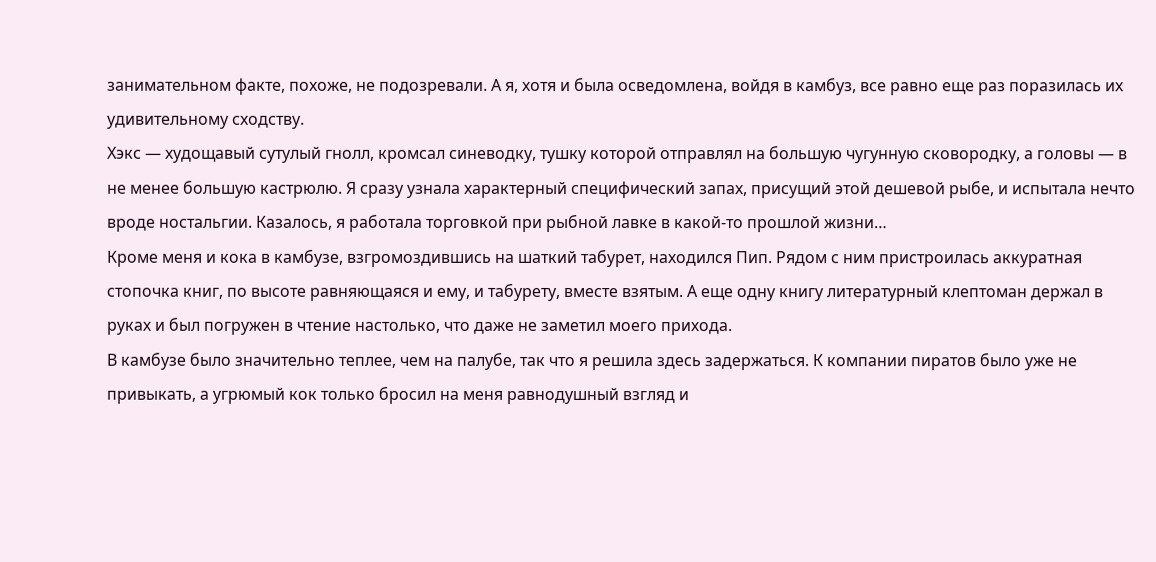занимательном факте, похоже, не подозревали. А я, хотя и была осведомлена, войдя в камбуз, все равно еще раз поразилась их удивительному сходству.
Хэкс — худощавый сутулый гнолл, кромсал синеводку, тушку которой отправлял на большую чугунную сковородку, а головы — в не менее большую кастрюлю. Я сразу узнала характерный специфический запах, присущий этой дешевой рыбе, и испытала нечто вроде ностальгии. Казалось, я работала торговкой при рыбной лавке в какой-то прошлой жизни…
Кроме меня и кока в камбузе, взгромоздившись на шаткий табурет, находился Пип. Рядом с ним пристроилась аккуратная стопочка книг, по высоте равняющаяся и ему, и табурету, вместе взятым. А еще одну книгу литературный клептоман держал в руках и был погружен в чтение настолько, что даже не заметил моего прихода.
В камбузе было значительно теплее, чем на палубе, так что я решила здесь задержаться. К компании пиратов было уже не привыкать, а угрюмый кок только бросил на меня равнодушный взгляд и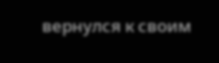вернулся к своим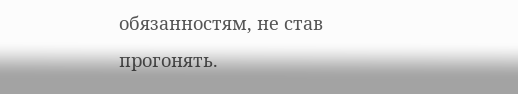обязанностям, не став прогонять.